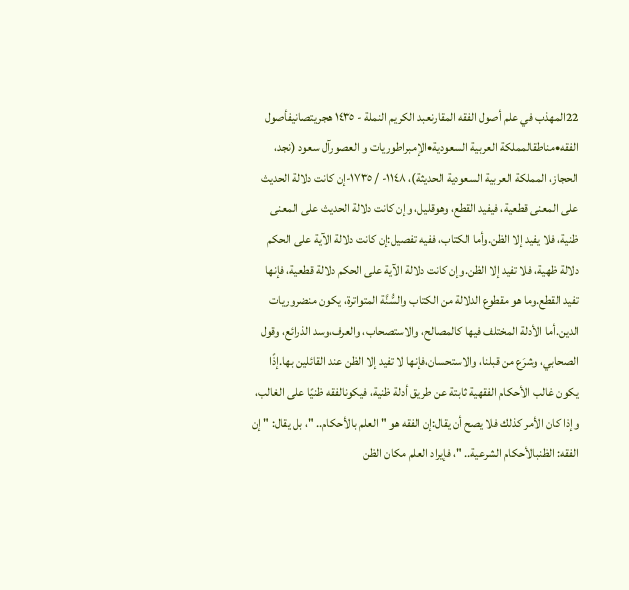22المهذب في علم أصول الفقه المقارنعبد الكريم النملة - ١٤٣٥ هجريتصانيفأصول الفقه•مناطقالمملكة العربية السعودية•الإمبراطوريات و العصورآل سعود (نجد، الحجاز، المملكة العربية السعودية الحديثة)، ١١٤٨- / ١٧٣٥-إن كانت دلالة الحديث على المعنى قطعية، فيفيد القطع، وهوقليل، وإن كانت دلالة الحديث على المعنى ظنية، فلا يفيد إلا الظن.وأما الكتاب، ففيه تفصيل:إن كانت دلالة الآية على الحكم دلالة ظهية، فلا تفيد إلا الظن.وإن كانت دلالة الآية على الحكم دلالة قطعية، فإنها تفيد القطع.وما هو مقطوع الدلالة من الكتاب والسُّنَّة المتواترة، يكون منضروريات الدين.أما الأدلة المختلف فيها كالمصالح، والاستصحاب، والعرف،وسد الذرائع، وقول الصحابي، وشرَع من قبلنا، والاستحسان،فإنها لا تفيد إلا الظن عند القائلين بها.إذًا يكون غالب الأحكام الفقهية ثابتة عن طريق أدلة ظنية، فيكونالفقه ظنيًا على الغالب، وإذا كان الأمر كذلك فلا يصح أن يقال:إن الفقه هو " العلم بالأحكام.. "، بل يقال: " إن الفقه: الظنبالأحكام الشرعية.. "، فإيراد العلم مكان الظن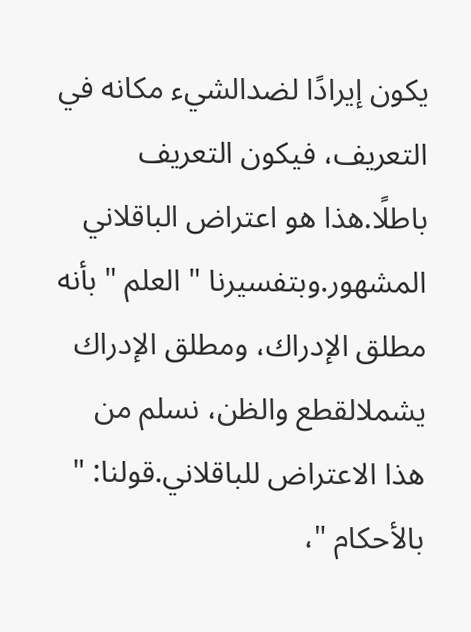يكون إيرادًا لضدالشيء مكانه في التعريف، فيكون التعريف باطلًا.هذا هو اعتراض الباقلاني المشهور.وبتفسيرنا " العلم " بأنه مطلق الإدراك، ومطلق الإدراك يشملالقطع والظن، نسلم من هذا الاعتراض للباقلاني.قولنا: " بالأحكام "،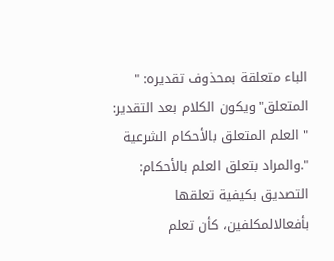الباء متعلقة بمحذوف تقديره: " المتعلق"ويكون الكلام بعد التقدير: " العلم المتعلق بالأحكام الشرعية ".والمراد بتعلق العلم بالأحكام: التصديق بكيفية تعلقها بأفعالالمكلفين، كأن تعلم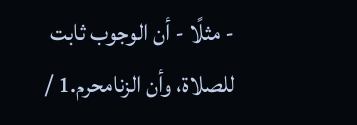- مثلًا - أن الوجوب ثابت للصلاة، وأن الزنامحرم.1 /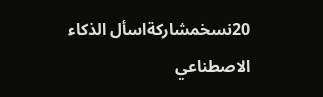20نسخمشاركةاسأل الذكاء الاصطناعي